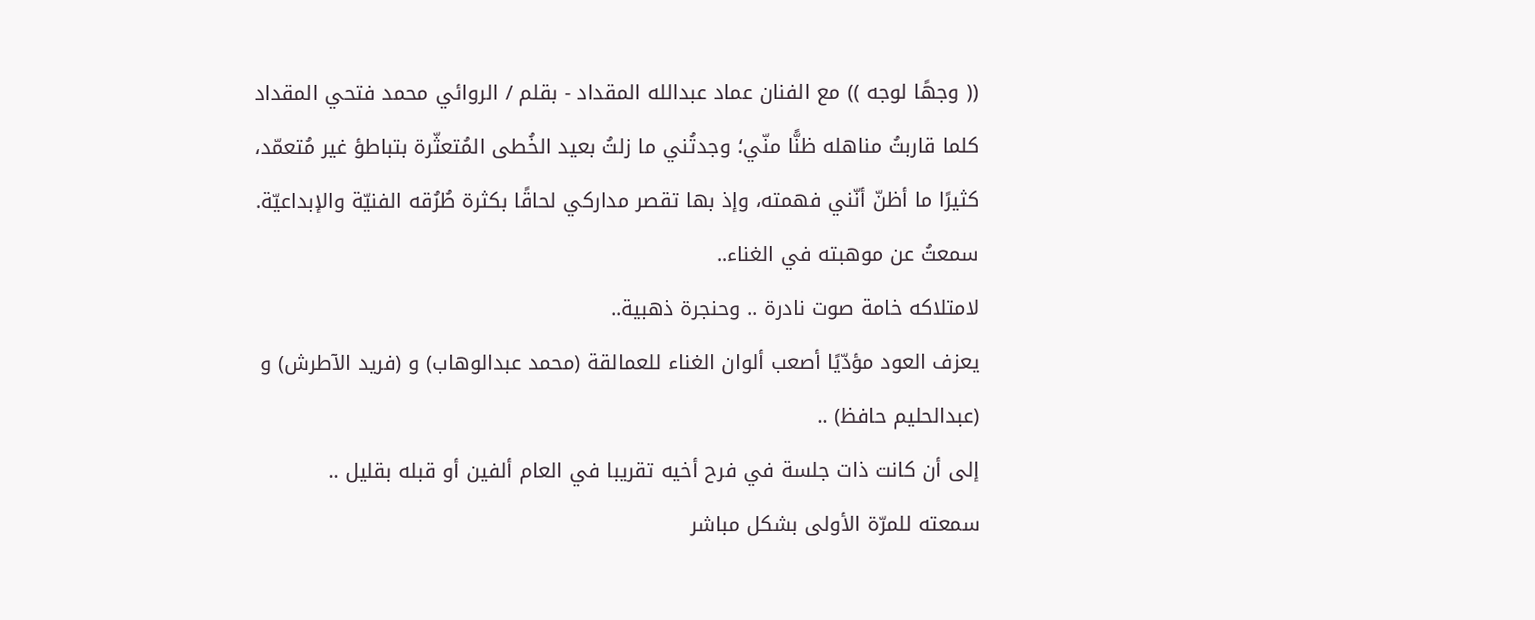(( وجهًا لوجه )) مع الفنان عماد عبدالله المقداد - بقلم / الروائي محمد فتحي المقداد
كلما قاربتُ مناهله ظنًّا منّي؛ وجدتُني ما زلتُ بعيد الخُطى المُتعثّرة بتباطؤ غير مُتعمّد، كثيرًا ما أظنّ أنّني فهمته، وإذ بها تقصر مداركي لحاقًا بكثرة طُرُقه الفنيّة والإبداعيّة.
سمعتُ عن موهبته في الغناء..
لامتلاكه خامة صوت نادرة .. وحنجرة ذهبية..
يعزف العود مؤدّيًا أصعب ألوان الغناء للعمالقة (محمد عبدالوهاب) و (فريد الآطرش) و (عبدالحليم حافظ) ..
إلى أن كانت ذات جلسة في فرح أخيه تقريبا في العام ألفين أو قبله بقليل ..
سمعته للمرّة الأولى بشكل مباشر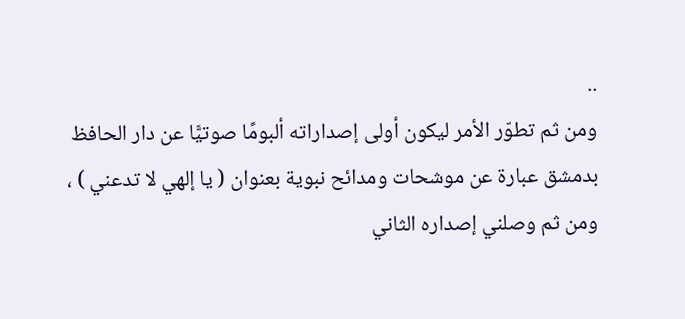..
ومن ثم تطوّر الأمر ليكون أولى إصداراته ألبومًا صوتيًّا عن دار الحافظ بدمشق عبارة عن موشحات ومدائح نبوية بعنوان ( يا إلهي لا تدعني ) ، ومن ثم وصلني إصداره الثاني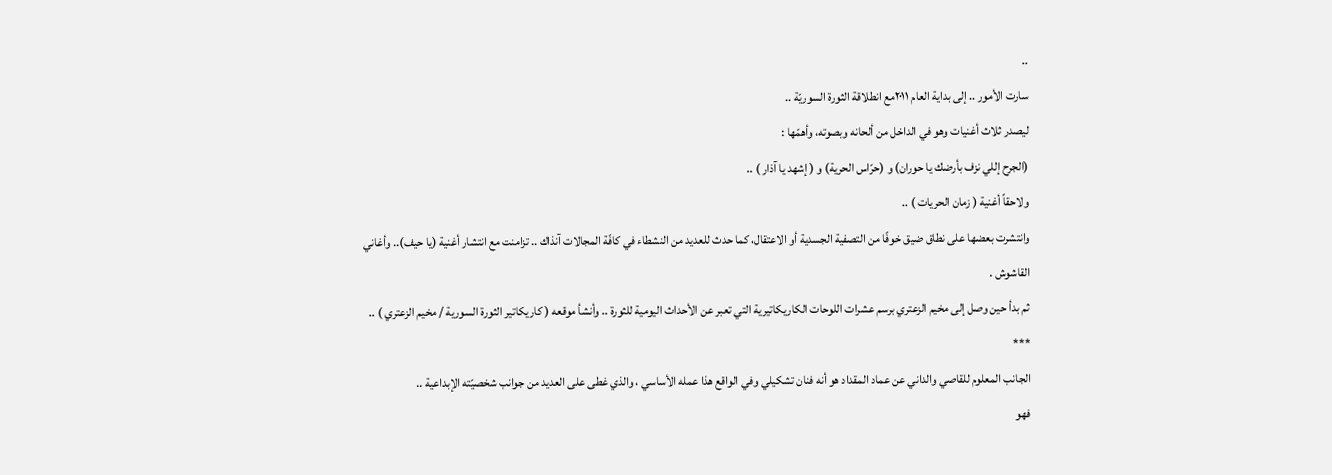..
سارت الأمور .. إلى بداية العام ٢٠١١مع انطلاقة الثورة السوريّة ..
ليصدر ثلاث أغنيات وهو في الداخل من ألحانه وبصوته، وأهمّها :
(الجرح إللي نزف بأرضك يا حوران) و (حرّاس الحرية) و ( إشهد يا آذار ) ..
ولاحقاً أغنية ( زمان الحريات ) ..
وانتشرت بعضها على نطاق ضيق خوفًا من التصفية الجسدية أو الاعتقال، كما حدث للعديد من النشطاء في كافّة المجالات آنذاك .. تزامنت مع انتشار أغنية (يا حيف).. وأغاني القاشوش .
ثم بدأ حين وصل إلى مخيم الزعتري برسم عشرات اللوحات الكاريكاتيرية التي تعبر عن الأحداث اليومية للثورة .. وأنشأ موقعه ( كاريكاتير الثورة السورية / مخيم الزعتري ) ..
***
الجانب المعلوم للقاصي والداني عن عماد المقداد هو أنه فنان تشكيلي وفي الواقع هذا عمله الأساسي ، والذي غطى على العديد من جوانب شخصيّته الإبداعية ..
فهو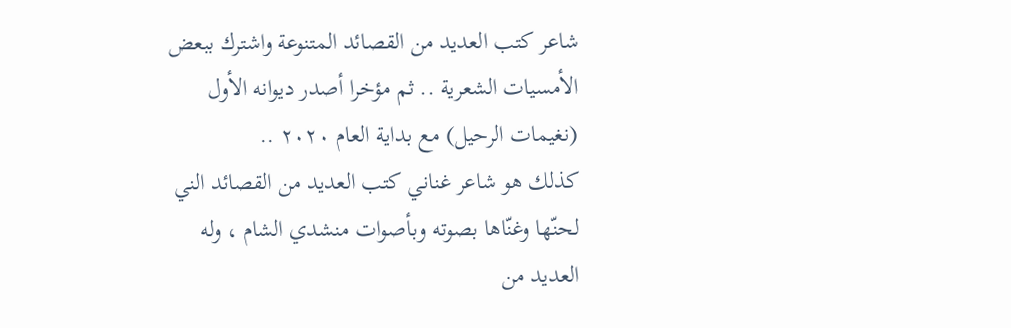شاعر كتب العديد من القصائد المتنوعة واشترك ببعض الأمسيات الشعرية .. ثم مؤخرا أصدر ديوانه الأول (نغيمات الرحيل) مع بداية العام ٢٠٢٠ ..
كذلك هو شاعر غناني كتب العديد من القصائد الني لحنّها وغنّاها بصوته وبأصوات منشدي الشام ، وله العديد من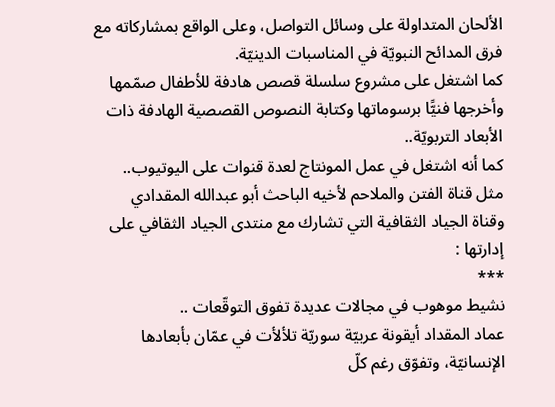الألحان المتداولة على وسائل التواصل، وعلى الواقع بمشاركاته مع فرق المدائح النبويّة في المناسبات الدينيّة.
كما اشتغل على مشروع سلسلة قصص هادفة للأطفال صمّمها وأخرجها فنيًّا برسوماتها وكتابة النصوص القصصية الهادفة ذات الأبعاد التربويّة..
كما أنه اشتغل في عمل المونتاج لعدة قنوات على اليوتيوب..
مثل قناة الفتن والملاحم لأخيه الباحث أبو عبدالله المقدادي
وقناة الجياد الثقافية التي تشارك مع منتدى الجياد الثقافي على إدارتها :
***
نشيط موهوب في مجالات عديدة تفوق التوقّعات ..
عماد المقداد أيقونة عربيّة سوريّة تلألأت في عمّان بأبعادها الإنسانيّة، وتفوّق رغم كلّ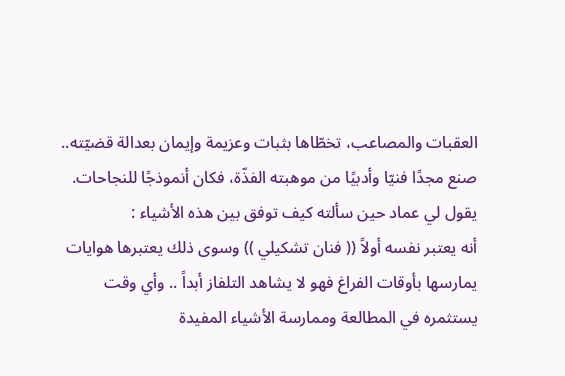العقبات والمصاعب، تخطّاها بثبات وعزيمة وإيمان بعدالة قضيّته..
صنع مجدًا فنيّا وأدبيًا من موهبته الفذّة، فكان أنموذجًا للنجاحات.
يقول لي عماد حين سألته كيف توفق بين هذه الأشياء :
أنه يعتبر نفسه أولاً (( فنان تشكيلي )) وسوى ذلك يعتبرها هوايات يمارسها بأوقات الفراغ فهو لا يشاهد التلفاز أبداً .. وأي وقت يستثمره في المطالعة وممارسة الأشياء المفيدة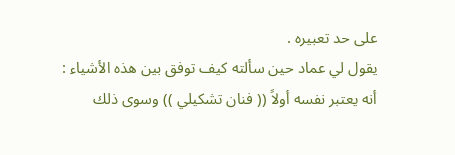على حد تعبيره .
يقول لي عماد حين سألته كيف توفق بين هذه الأشياء :
أنه يعتبر نفسه أولاً (( فنان تشكيلي )) وسوى ذلك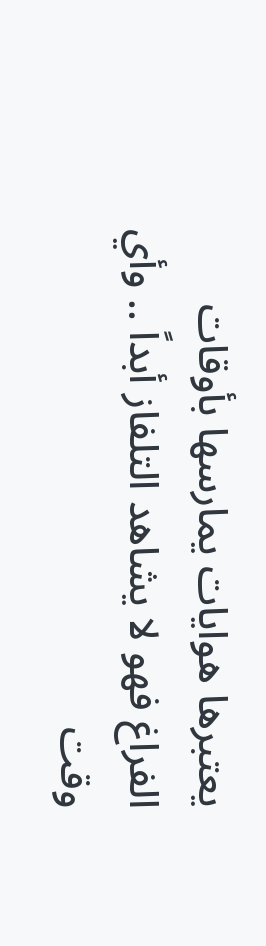يعتبرها هوايات يمارسها بأوقات الفراغ فهو لا يشاهد التلفاز أبداً .. وأي وقت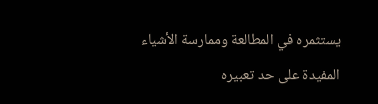يستثمره في المطالعة وممارسة الأشياء المفيدة على حد تعبيره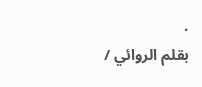.
بقلم الروائي /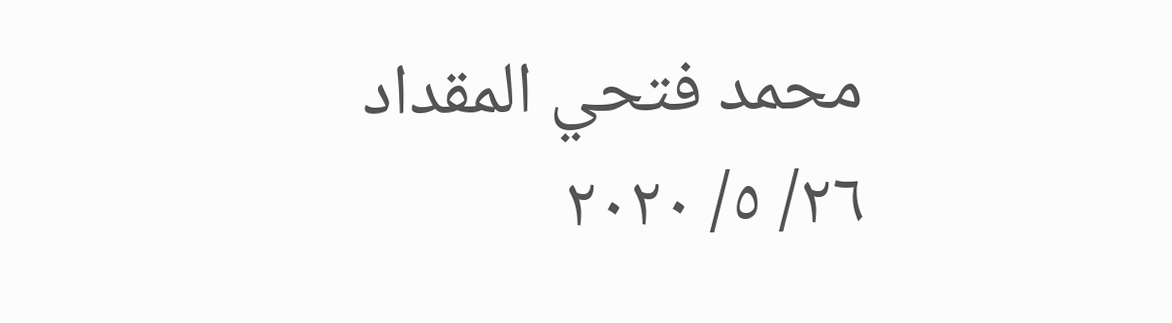محمد فتحي المقداد
٢٦/ ٥/ ٢٠٢٠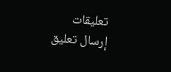تعليقات
إرسال تعليق